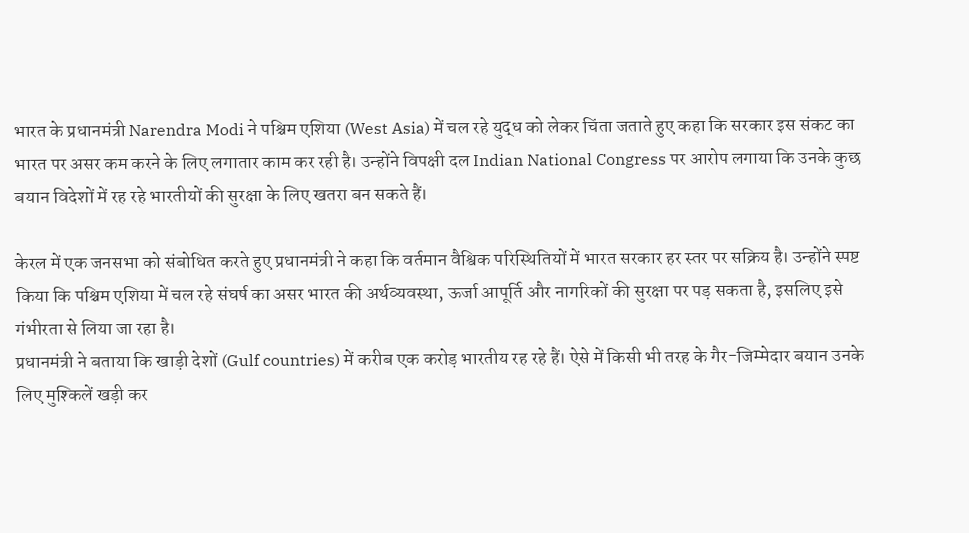भारत के प्रधानमंत्री Narendra Modi ने पश्चिम एशिया (West Asia) में चल रहे युद्ध को लेकर चिंता जताते हुए कहा कि सरकार इस संकट का भारत पर असर कम करने के लिए लगातार काम कर रही है। उन्होंने विपक्षी दल Indian National Congress पर आरोप लगाया कि उनके कुछ बयान विदेशों में रह रहे भारतीयों की सुरक्षा के लिए खतरा बन सकते हैं।

केरल में एक जनसभा को संबोधित करते हुए प्रधानमंत्री ने कहा कि वर्तमान वैश्विक परिस्थितियों में भारत सरकार हर स्तर पर सक्रिय है। उन्होंने स्पष्ट किया कि पश्चिम एशिया में चल रहे संघर्ष का असर भारत की अर्थव्यवस्था, ऊर्जा आपूर्ति और नागरिकों की सुरक्षा पर पड़ सकता है, इसलिए इसे गंभीरता से लिया जा रहा है।
प्रधानमंत्री ने बताया कि खाड़ी देशों (Gulf countries) में करीब एक करोड़ भारतीय रह रहे हैं। ऐसे में किसी भी तरह के गैर-जिम्मेदार बयान उनके लिए मुश्किलें खड़ी कर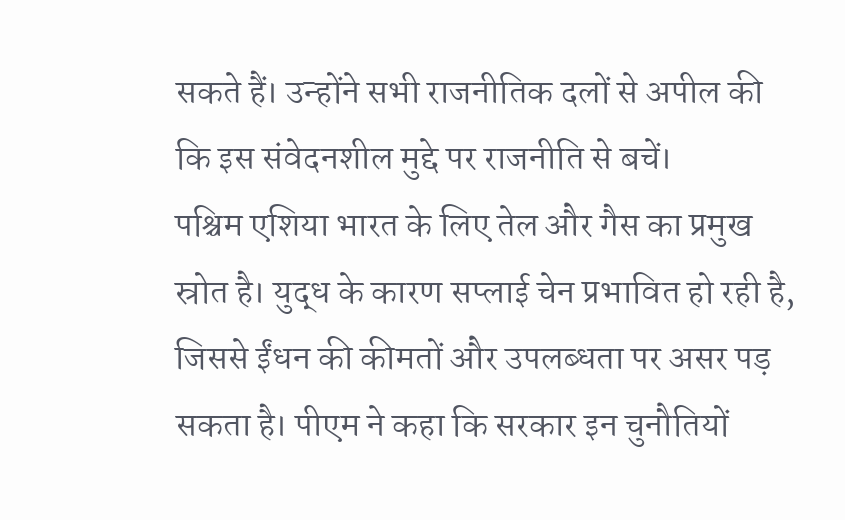सकते हैं। उन्होंने सभी राजनीतिक दलों से अपील की कि इस संवेदनशील मुद्दे पर राजनीति से बचें।
पश्चिम एशिया भारत के लिए तेल और गैस का प्रमुख स्रोत है। युद्ध के कारण सप्लाई चेन प्रभावित हो रही है, जिससे ईंधन की कीमतों और उपलब्धता पर असर पड़ सकता है। पीएम ने कहा कि सरकार इन चुनौतियों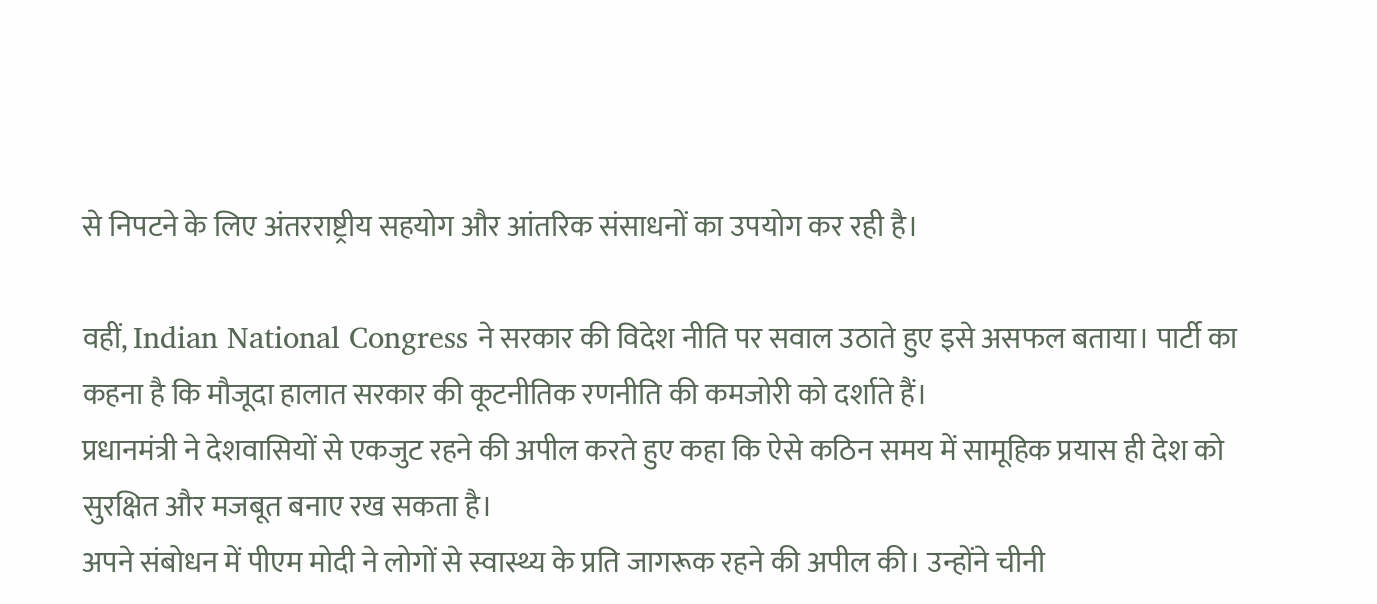से निपटने के लिए अंतरराष्ट्रीय सहयोग और आंतरिक संसाधनों का उपयोग कर रही है।

वहीं, Indian National Congress ने सरकार की विदेश नीति पर सवाल उठाते हुए इसे असफल बताया। पार्टी का कहना है कि मौजूदा हालात सरकार की कूटनीतिक रणनीति की कमजोरी को दर्शाते हैं।
प्रधानमंत्री ने देशवासियों से एकजुट रहने की अपील करते हुए कहा कि ऐसे कठिन समय में सामूहिक प्रयास ही देश को सुरक्षित और मजबूत बनाए रख सकता है।
अपने संबोधन में पीएम मोदी ने लोगों से स्वास्थ्य के प्रति जागरूक रहने की अपील की। उन्होंने चीनी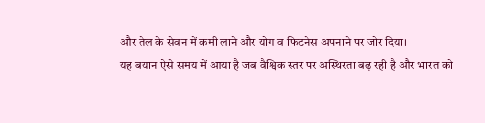और तेल के सेवन में कमी लाने और योग व फिटनेस अपनाने पर जोर दिया।
यह बयान ऐसे समय में आया है जब वैश्विक स्तर पर अस्थिरता बढ़ रही है और भारत को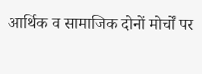आर्थिक व सामाजिक दोनों मोर्चों पर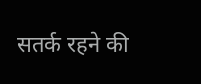सतर्क रहने की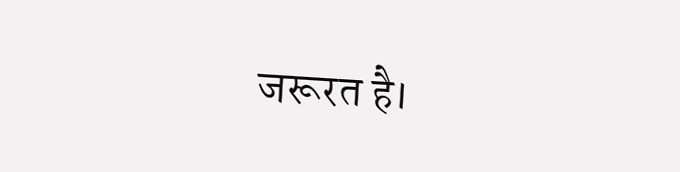जरूरत है।